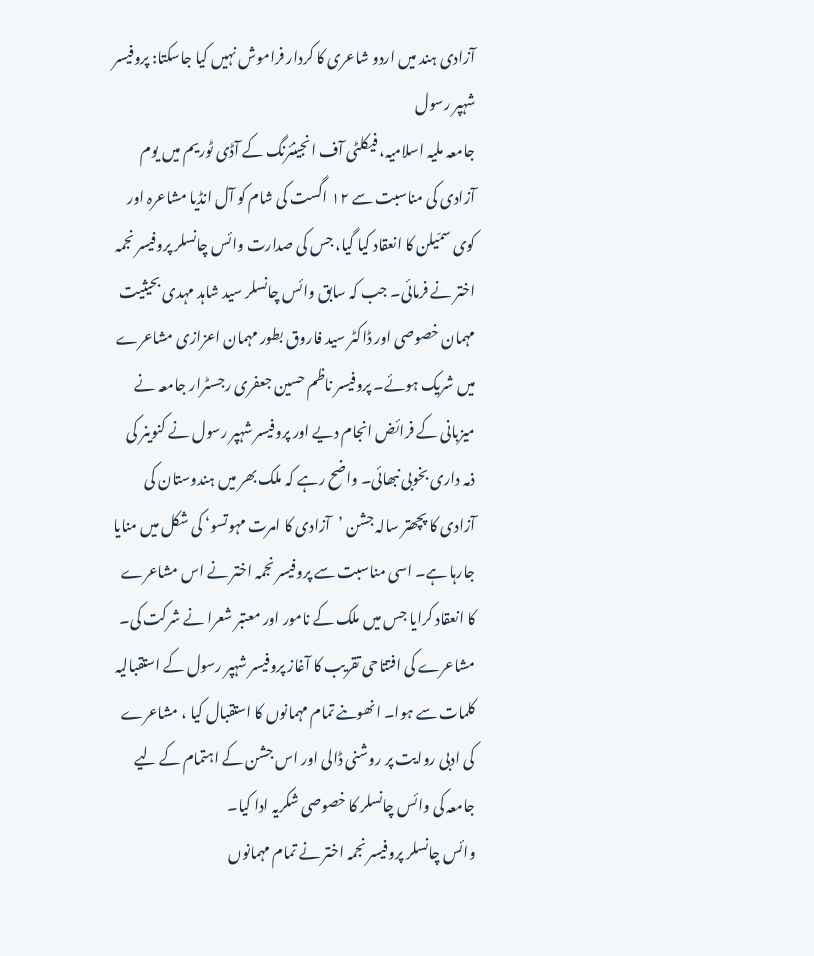آزادی ہند میں اردو شاعری کا کردار فراموش نہیں کیا جاسکتا: پروفیسر شہپر رسول
جامعہ ملیہ اسلامیہ، فیکلٹی آف انجینئرنگ کے آڈی ٹوریم میں یوم آزادی کی مناسبت سے ۱۲ اگست کی شام کو آل انڈیا مشاعرہ اور کوی سمّیلن کا انعقاد کیا گیا، جس کی صدارت وائس چانسلر پروفیسر نجمہ اختر نے فرمائی۔ جب کہ سابق وائس چانسلر سید شاہد مہدی بحیثیت مہمان خصوصی اور ڈاکٹر سید فاروق بطور مہمان اعزازی مشاعرے میں شریک ہوئے۔ پروفیسر ناظم حسین جعفری رجسٹرار جامعہ نے میزبانی کے فرائض انجام دیے اور پروفیسر شہپر رسول نے کنوینر کی ذمہ داری بخوبی نبھائی۔ واضح رہے کہ ملک بھر میں ہندوستان کی آزادی کا پچھتر سالہ جشن ’آزادی کا امرت مہوتسو‘ کی شکل میں منایا جارہا ہے۔ اسی مناسبت سے پروفیسر نجمہ اختر نے اس مشاعرے کا انعقاد کرایا جس میں ملک کے نامور اور معتبر شعرا نے شرکت کی۔ مشاعرے کی افتتاحی تقریب کا آغاز پروفیسر شہپر رسول کے استقبالیہ کلمات سے ہوا۔ انھوںنے تمام مہمانوں کا استقبال کیا ، مشاعرے کی ادبی روایت پر روشنی ڈالی اور اس جشن کے اہتمام کے لیے جامعہ کی وائس چانسلر کا خصوصی شکریہ ادا کیا۔
وائس چانسلر پروفیسر نجمہ اختر نے تمام مہمانوں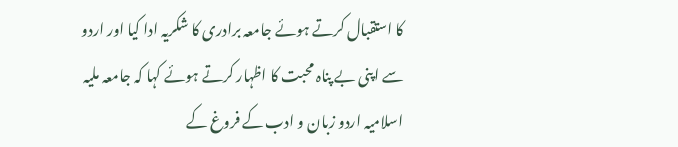کا استقبال کرتے ہوئے جامعہ برادری کا شکریہ ادا کیا اور اردو سے اپنی بے پناہ محبت کا اظہار کرتے ہوئے کہا کہ جامعہ ملیہ اسلامیہ اردو زبان و ادب کے فروغ کے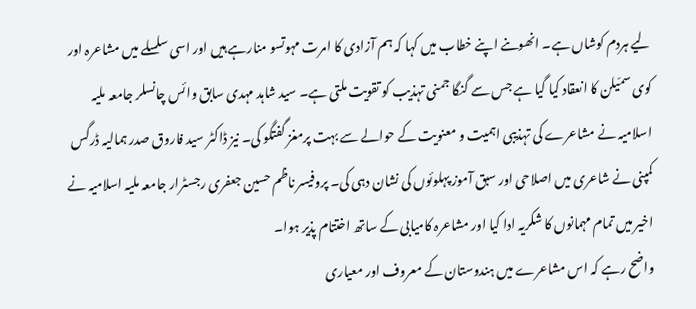لیے ہردم کوشاں ہے۔ انھوںنے اپنے خطاب میں کہا کہ ہم آزادی کا امرت مہوتسو منارہے ہیں اور اسی سلسلے میں مشاعرہ اور کوی سمّیلن کا انعقاد کیا گیا ہے جس سے گنگا جمنی تہذیب کو تقویت ملتی ہے۔ سید شاہد مہدی سابق وائس چانسلر جامعہ ملیہ اسلامیہ نے مشاعرے کی تہذیبی اہمیت و معنویت کے حوالے سے بہت پرمغز گفتگو کی۔ نیز ڈاکٹر سید فاروق صدر ہمالیہ ڈرگس کمپنی نے شاعری میں اصلاحی اور سبق آموز پہلوئوں کی نشان دہی کی۔ پروفیسر ناظم حسین جعفری رجسٹرار جامعہ ملیہ اسلامیہ نے اخیر میں تمام مہمانوں کا شکریہ ادا کیا اور مشاعرہ کامیابی کے ساتھ اختتام پذیر ہوا۔
واضح رہے کہ اس مشاعرے میں ہندوستان کے معروف اور معیاری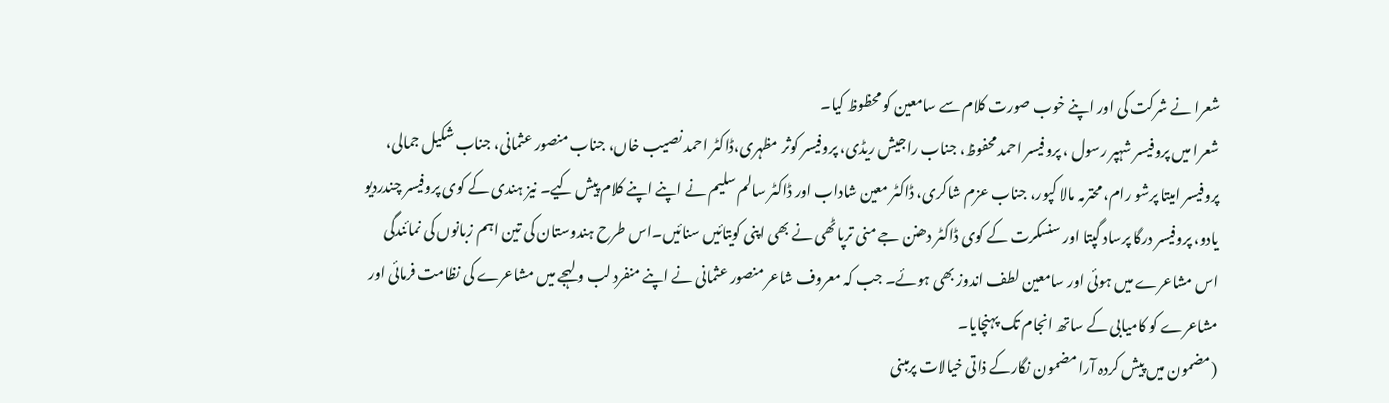شعرا نے شرکت کی اور اپنے خوب صورت کلام سے سامعین کو محظوظ کیا۔
شعرا میں پروفیسر شہپر رسول ، پروفیسر احمد محفوظ، جناب راجیش ریڈی، پروفیسر کوثر مظہری،ڈاکٹر احمد نصیب خاں، جناب منصور عثمانی، جناب شکیل جمالی، پروفیسر امیتا پرشو رام، محترمہ مالا کپور، جناب عزم شاکری، ڈاکٹر معین شاداب اور ڈاکٹر سالم سلیم نے اپنے اپنے کلام پیش کیے۔ نیز ہندی کے کوی پروفیسر چندردیو یادو، پروفیسر درگا پرساد گپتا اور سنسکرت کے کوی ڈاکٹر دھنن جے منی ترپاٹھی نے بھی اپنی کویتائیں سنائیں۔اس طرح ہندوستان کی تین اہم زبانوں کی نمائندگی اس مشاعرے میں ہوئی اور سامعین لطف اندوز بھی ہوئے۔ جب کہ معروف شاعر منصور عثمانی نے اپنے منفرد لب و لہجے میں مشاعرے کی نظامت فرمائی اور مشاعرے کو کامیابی کے ساتھ انجام تک پہنچایا۔
(مضمون میں پیش کردہ آرا مضمون نگارکے ذاتی خیالات پرمبنی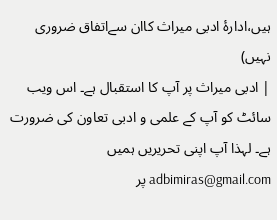ہیں،ادارۂ ادبی میراث کاان سےاتفاق ضروری نہیں)
| ادبی میراث پر آپ کا استقبال ہے۔ اس ویب سائٹ کو آپ کے علمی و ادبی تعاون کی ضرورت ہے۔ لہذا آپ اپنی تحریریں ہمیں adbimiras@gmail.com پر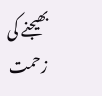بھیجنے کی زحمت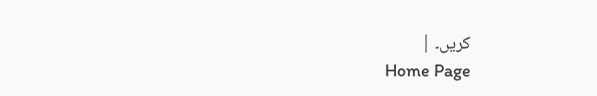کریں۔ |
Home Page